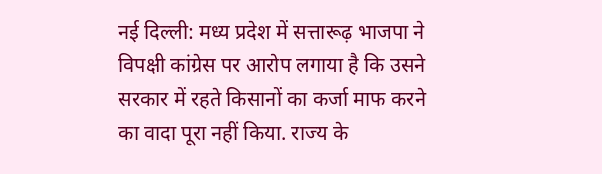नई दिल्ली: मध्य प्रदेश में सत्तारूढ़ भाजपा ने विपक्षी कांग्रेस पर आरोप लगाया है कि उसने सरकार में रहते किसानों का कर्जा माफ करने का वादा पूरा नहीं किया. राज्य के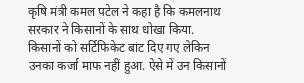कृषि मंत्री कमल पटेल ने कहा है कि कमलनाथ सरकार ने किसानों के साथ धोखा किया.
किसानों को सर्टिफिकेट बांट दिए गए लेकिन उनका कर्जा माफ नहीं हुआ. ऐसे में उन किसानों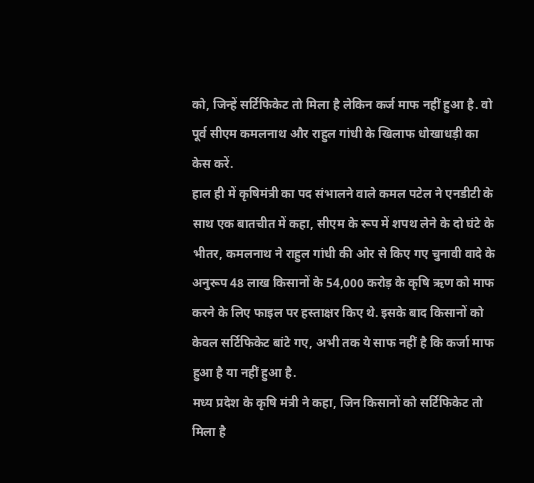को, जिन्हें सर्टिफिकेट तो मिला है लेकिन कर्ज माफ नहीं हुआ है. वो पूर्व सीएम कमलनाथ और राहुल गांधी के खिलाफ धोखाधड़ी का केस करें.
हाल ही में कृषिमंत्री का पद संभालने वाले कमल पटेल ने एनडीटी के साथ एक बातचीत में कहा, सीएम के रूप में शपथ लेने के दो घंटे के भीतर, कमलनाथ ने राहुल गांधी की ओर से किए गए चुनावी वादे के अनुरूप 48 लाख किसानों के 54,000 करोड़ के कृषि ऋण को माफ करने के लिए फाइल पर हस्ताक्षर किए थे. इसके बाद किसानों को केवल सर्टिफिकेट बांटे गए, अभी तक ये साफ नहीं है कि कर्जा माफ हुआ है या नहीं हुआ है.
मध्य प्रदेश के कृषि मंत्री ने कहा, जिन किसानों को सर्टिफिकेट तो मिला है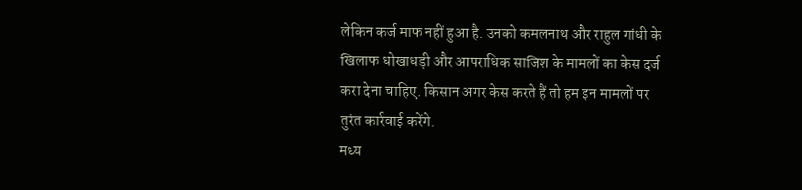लेकिन कर्ज माफ नहीं हुआ है. उनको कमलनाथ और राहुल गांधी के खिलाफ धोखाधड़ी और आपराधिक साजिश के मामलों का केस दर्ज करा देना चाहिए. किसान अगर केस करते हैं तो हम इन मामलों पर तुरंत कार्रवाई करेंगे.
मध्य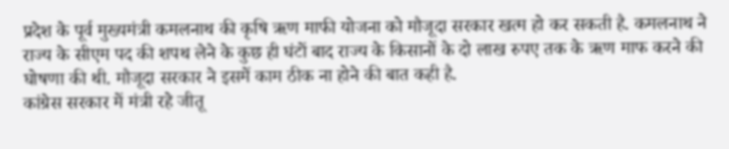प्रदेश के पूर्व मुख्यमंत्री कमलनाथ की कृषि ऋण माफी योजना को मौजूदा सरकार खत्म हो कर सकती है. कमलनाथ ने राज्य के सीएम पद की शपथ लेने के कुछ ही घंटों बाद राज्य के किसानों के दो लाख रुपए तक के ऋण माफ करने की घोषणा की थी. मौजूदा सरकार ने इसमें काम ठीक ना होने की बात कही है.
कांग्रेस सरकार में मंत्री रहे जीतू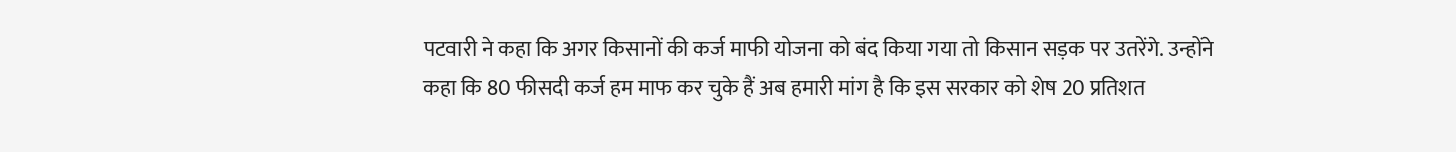पटवारी ने कहा कि अगर किसानों की कर्ज माफी योजना को बंद किया गया तो किसान सड़क पर उतरेंगे. उन्होंने कहा कि 80 फीसदी कर्ज हम माफ कर चुके हैं अब हमारी मांग है कि इस सरकार को शेष 20 प्रतिशत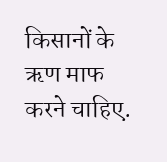किसानों के ऋण माफ करने चाहिए.